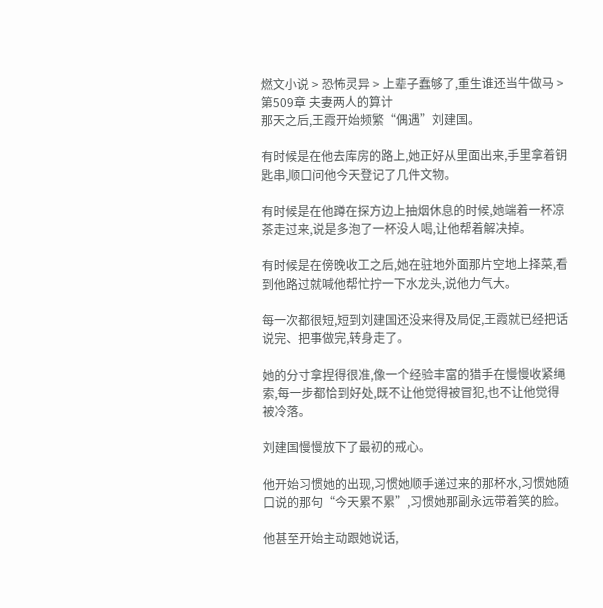燃文小说 > 恐怖灵异 > 上辈子蠢够了,重生谁还当牛做马 > 第509章 夫妻两人的算计
那天之后,王霞开始频繁“偶遇”刘建国。

有时候是在他去库房的路上,她正好从里面出来,手里拿着钥匙串,顺口问他今天登记了几件文物。

有时候是在他蹲在探方边上抽烟休息的时候,她端着一杯凉茶走过来,说是多泡了一杯没人喝,让他帮着解决掉。

有时候是在傍晚收工之后,她在驻地外面那片空地上择菜,看到他路过就喊他帮忙拧一下水龙头,说他力气大。

每一次都很短,短到刘建国还没来得及局促,王霞就已经把话说完、把事做完,转身走了。

她的分寸拿捏得很准,像一个经验丰富的猎手在慢慢收紧绳索,每一步都恰到好处,既不让他觉得被冒犯,也不让他觉得被冷落。

刘建国慢慢放下了最初的戒心。

他开始习惯她的出现,习惯她顺手递过来的那杯水,习惯她随口说的那句“今天累不累”,习惯她那副永远带着笑的脸。

他甚至开始主动跟她说话,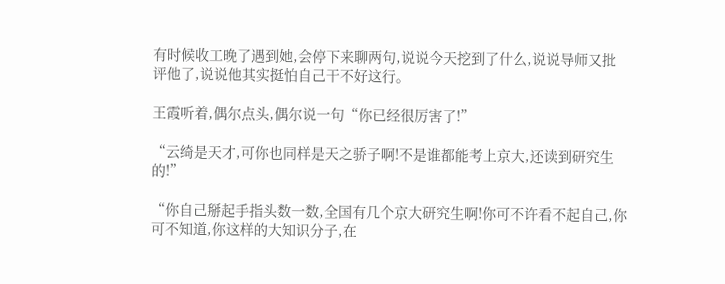有时候收工晚了遇到她,会停下来聊两句,说说今天挖到了什么,说说导师又批评他了,说说他其实挺怕自己干不好这行。

王霞听着,偶尔点头,偶尔说一句“你已经很厉害了!”

“云绮是天才,可你也同样是天之骄子啊!不是谁都能考上京大,还读到研究生的!”

“你自己掰起手指头数一数,全国有几个京大研究生啊!你可不许看不起自己,你可不知道,你这样的大知识分子,在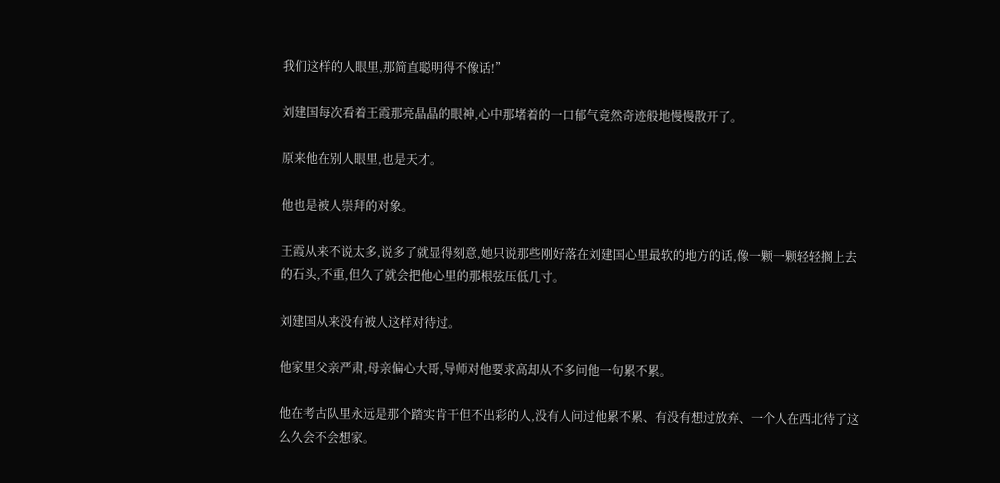我们这样的人眼里,那简直聪明得不像话!”

刘建国每次看着王霞那亮晶晶的眼神,心中那堵着的一口郁气竟然奇迹般地慢慢散开了。

原来他在别人眼里,也是天才。

他也是被人崇拜的对象。

王霞从来不说太多,说多了就显得刻意,她只说那些刚好落在刘建国心里最软的地方的话,像一颗一颗轻轻搁上去的石头,不重,但久了就会把他心里的那根弦压低几寸。

刘建国从来没有被人这样对待过。

他家里父亲严肃,母亲偏心大哥,导师对他要求高却从不多问他一句累不累。

他在考古队里永远是那个踏实肯干但不出彩的人,没有人问过他累不累、有没有想过放弃、一个人在西北待了这么久会不会想家。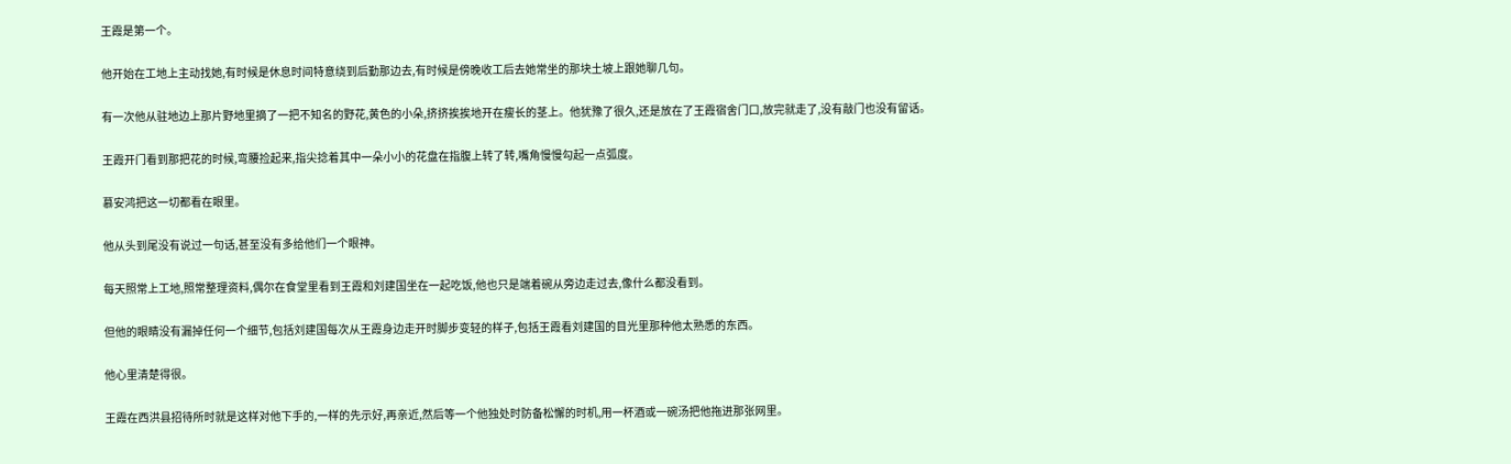王霞是第一个。

他开始在工地上主动找她,有时候是休息时间特意绕到后勤那边去,有时候是傍晚收工后去她常坐的那块土坡上跟她聊几句。

有一次他从驻地边上那片野地里摘了一把不知名的野花,黄色的小朵,挤挤挨挨地开在瘦长的茎上。他犹豫了很久,还是放在了王霞宿舍门口,放完就走了,没有敲门也没有留话。

王霞开门看到那把花的时候,弯腰捡起来,指尖捻着其中一朵小小的花盘在指腹上转了转,嘴角慢慢勾起一点弧度。

慕安鸿把这一切都看在眼里。

他从头到尾没有说过一句话,甚至没有多给他们一个眼神。

每天照常上工地,照常整理资料,偶尔在食堂里看到王霞和刘建国坐在一起吃饭,他也只是端着碗从旁边走过去,像什么都没看到。

但他的眼睛没有漏掉任何一个细节,包括刘建国每次从王霞身边走开时脚步变轻的样子,包括王霞看刘建国的目光里那种他太熟悉的东西。

他心里清楚得很。

王霞在西洪县招待所时就是这样对他下手的,一样的先示好,再亲近,然后等一个他独处时防备松懈的时机,用一杯酒或一碗汤把他拖进那张网里。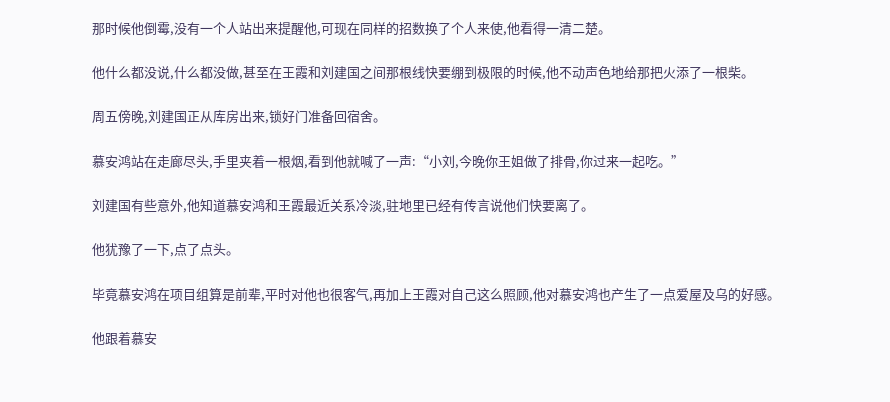那时候他倒霉,没有一个人站出来提醒他,可现在同样的招数换了个人来使,他看得一清二楚。

他什么都没说,什么都没做,甚至在王霞和刘建国之间那根线快要绷到极限的时候,他不动声色地给那把火添了一根柴。

周五傍晚,刘建国正从库房出来,锁好门准备回宿舍。

慕安鸿站在走廊尽头,手里夹着一根烟,看到他就喊了一声:“小刘,今晚你王姐做了排骨,你过来一起吃。”

刘建国有些意外,他知道慕安鸿和王霞最近关系冷淡,驻地里已经有传言说他们快要离了。

他犹豫了一下,点了点头。

毕竟慕安鸿在项目组算是前辈,平时对他也很客气,再加上王霞对自己这么照顾,他对慕安鸿也产生了一点爱屋及乌的好感。

他跟着慕安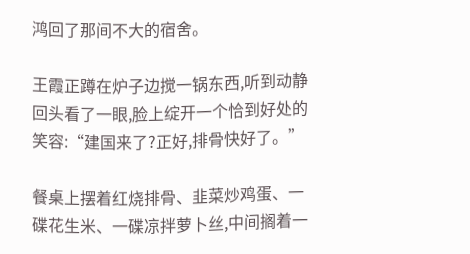鸿回了那间不大的宿舍。

王霞正蹲在炉子边搅一锅东西,听到动静回头看了一眼,脸上绽开一个恰到好处的笑容:“建国来了?正好,排骨快好了。”

餐桌上摆着红烧排骨、韭菜炒鸡蛋、一碟花生米、一碟凉拌萝卜丝,中间搁着一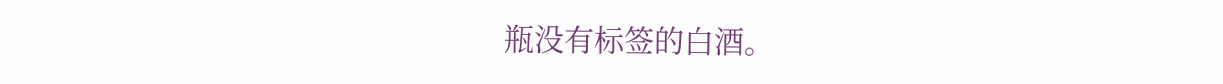瓶没有标签的白酒。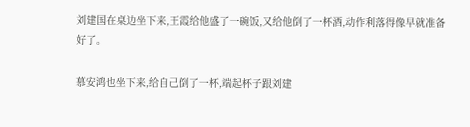刘建国在桌边坐下来,王霞给他盛了一碗饭,又给他倒了一杯酒,动作利落得像早就准备好了。

慕安鸿也坐下来,给自己倒了一杯,端起杯子跟刘建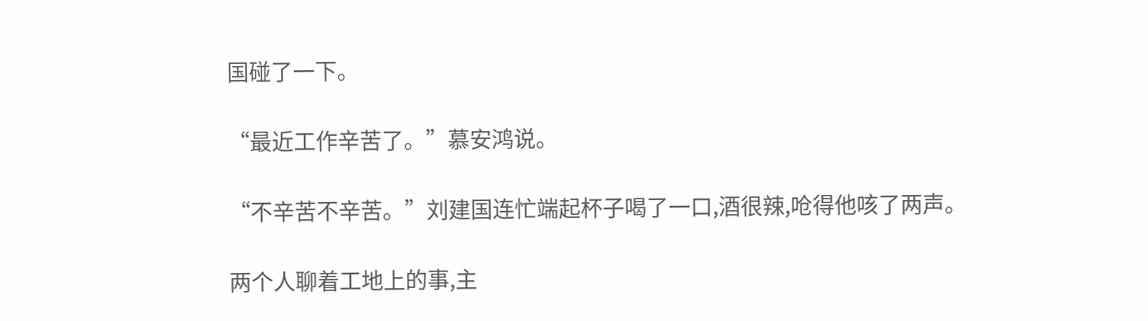国碰了一下。

“最近工作辛苦了。”慕安鸿说。

“不辛苦不辛苦。”刘建国连忙端起杯子喝了一口,酒很辣,呛得他咳了两声。

两个人聊着工地上的事,主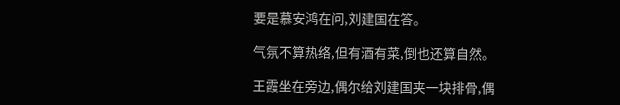要是慕安鸿在问,刘建国在答。

气氛不算热络,但有酒有菜,倒也还算自然。

王霞坐在旁边,偶尔给刘建国夹一块排骨,偶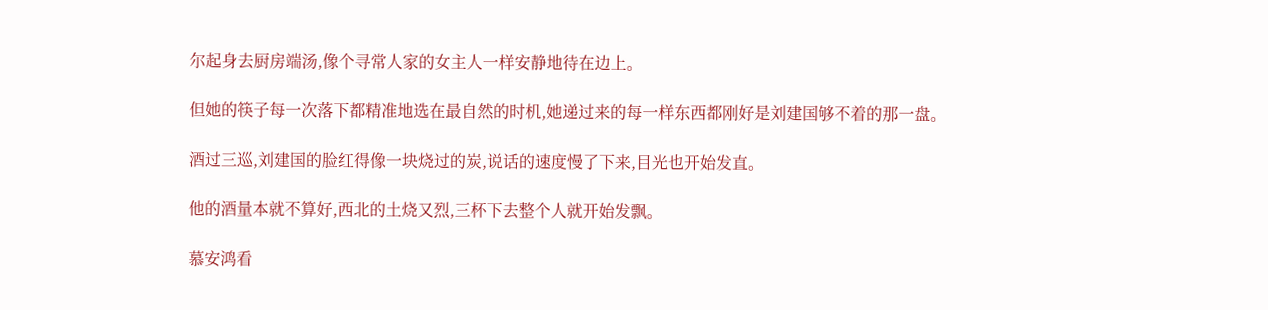尔起身去厨房端汤,像个寻常人家的女主人一样安静地待在边上。

但她的筷子每一次落下都精准地选在最自然的时机,她递过来的每一样东西都刚好是刘建国够不着的那一盘。

酒过三巡,刘建国的脸红得像一块烧过的炭,说话的速度慢了下来,目光也开始发直。

他的酒量本就不算好,西北的土烧又烈,三杯下去整个人就开始发飘。

慕安鸿看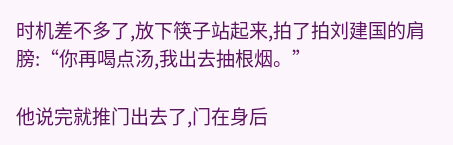时机差不多了,放下筷子站起来,拍了拍刘建国的肩膀:“你再喝点汤,我出去抽根烟。”

他说完就推门出去了,门在身后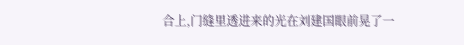合上,门缝里透进来的光在刘建国眼前晃了一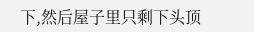下,然后屋子里只剩下头顶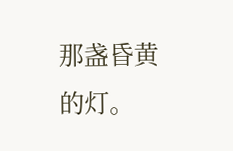那盏昏黄的灯。